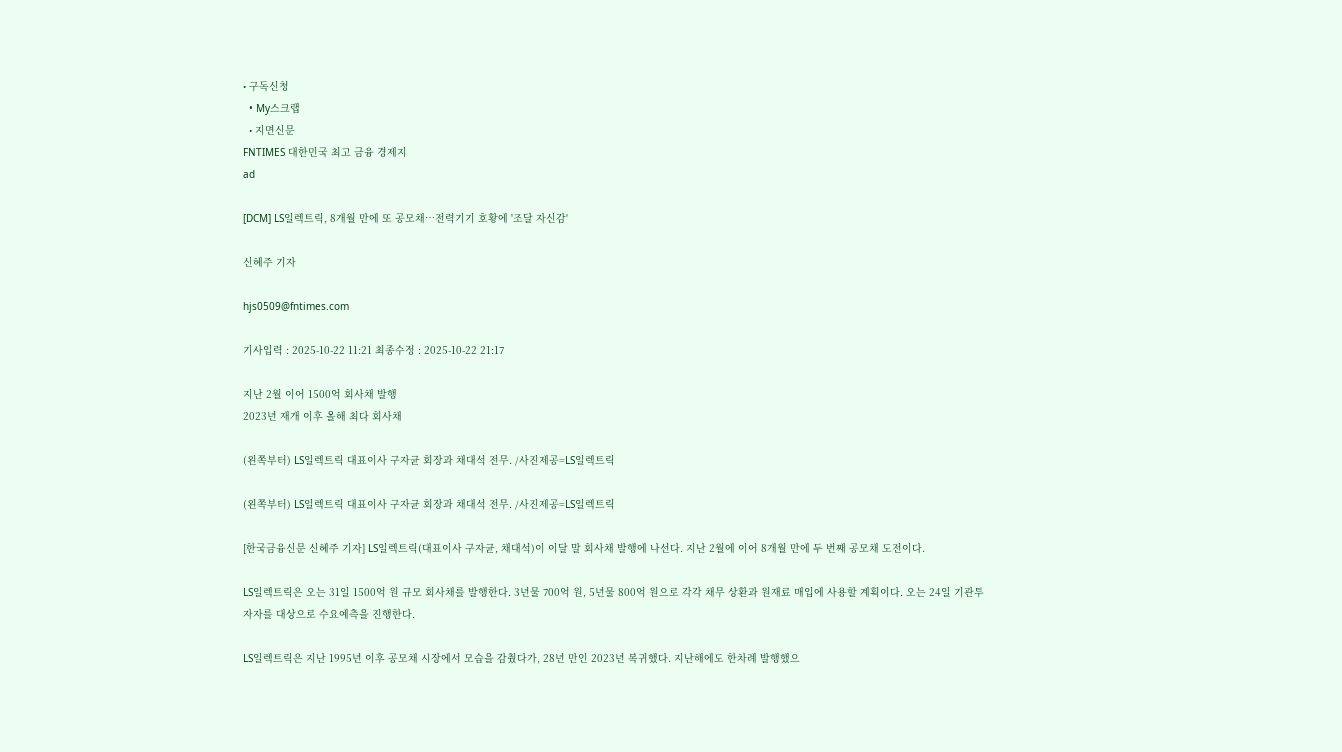• 구독신청
  • My스크랩
  • 지면신문
FNTIMES 대한민국 최고 금융 경제지
ad

[DCM] LS일렉트릭, 8개월 만에 또 공모채…전력기기 호황에 '조달 자신감'

신혜주 기자

hjs0509@fntimes.com

기사입력 : 2025-10-22 11:21 최종수정 : 2025-10-22 21:17

지난 2월 이어 1500억 회사채 발행
2023년 재개 이후 올해 최다 회사채

(왼쪽부터) LS일렉트릭 대표이사 구자균 회장과 채대석 전무. /사진제공=LS일렉트릭

(왼쪽부터) LS일렉트릭 대표이사 구자균 회장과 채대석 전무. /사진제공=LS일렉트릭

[한국금융신문 신혜주 기자] LS일렉트릭(대표이사 구자균, 채대석)이 이달 말 회사채 발행에 나선다. 지난 2월에 이어 8개월 만에 두 번째 공모채 도전이다.

LS일렉트릭은 오는 31일 1500억 원 규모 회사채를 발행한다. 3년물 700억 원, 5년물 800억 원으로 각각 채무 상환과 원재료 매입에 사용할 계획이다. 오는 24일 기관투자자를 대상으로 수요예측을 진행한다.

LS일렉트릭은 지난 1995년 이후 공모채 시장에서 모습을 감췄다가, 28년 만인 2023년 복귀했다. 지난해에도 한차례 발행했으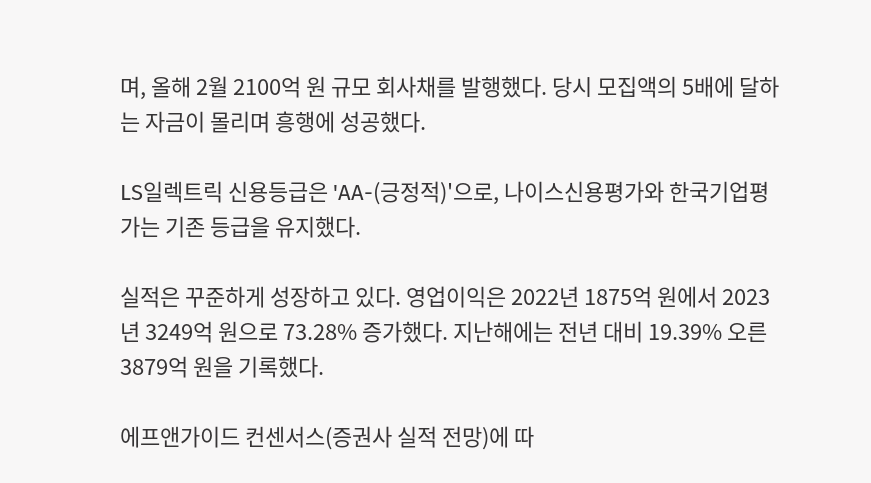며, 올해 2월 2100억 원 규모 회사채를 발행했다. 당시 모집액의 5배에 달하는 자금이 몰리며 흥행에 성공했다.

LS일렉트릭 신용등급은 'AA-(긍정적)'으로, 나이스신용평가와 한국기업평가는 기존 등급을 유지했다.

실적은 꾸준하게 성장하고 있다. 영업이익은 2022년 1875억 원에서 2023년 3249억 원으로 73.28% 증가했다. 지난해에는 전년 대비 19.39% 오른 3879억 원을 기록했다.

에프앤가이드 컨센서스(증권사 실적 전망)에 따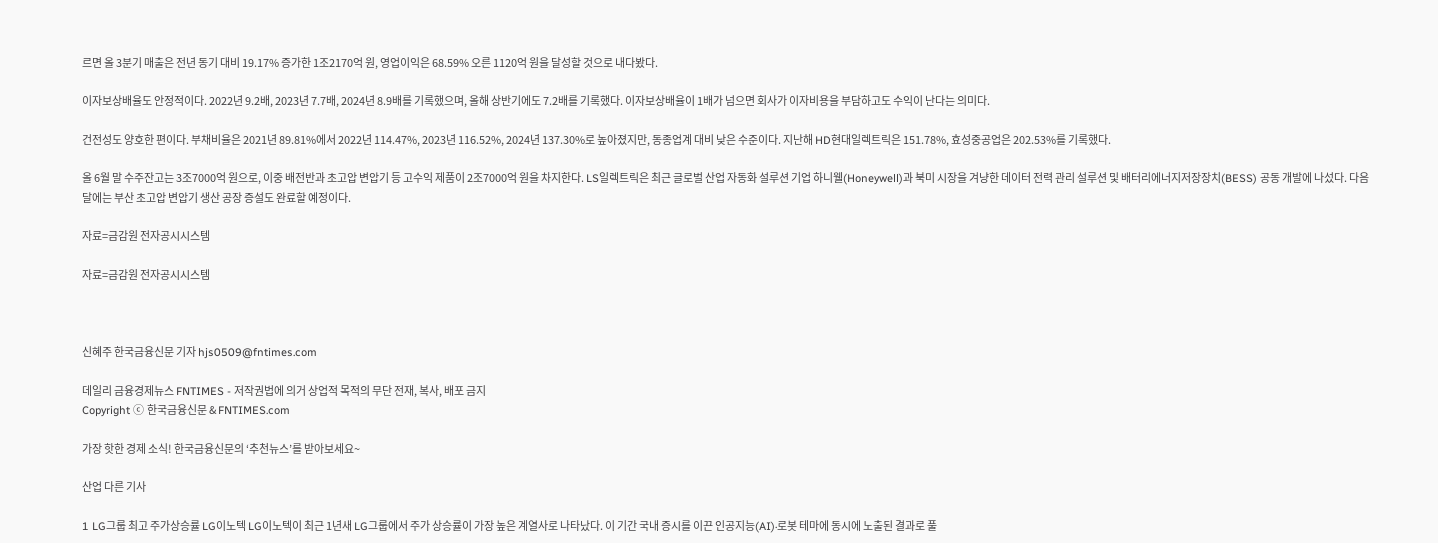르면 올 3분기 매출은 전년 동기 대비 19.17% 증가한 1조2170억 원, 영업이익은 68.59% 오른 1120억 원을 달성할 것으로 내다봤다.

이자보상배율도 안정적이다. 2022년 9.2배, 2023년 7.7배, 2024년 8.9배를 기록했으며, 올해 상반기에도 7.2배를 기록했다. 이자보상배율이 1배가 넘으면 회사가 이자비용을 부담하고도 수익이 난다는 의미다.

건전성도 양호한 편이다. 부채비율은 2021년 89.81%에서 2022년 114.47%, 2023년 116.52%, 2024년 137.30%로 높아졌지만, 동종업계 대비 낮은 수준이다. 지난해 HD현대일렉트릭은 151.78%, 효성중공업은 202.53%를 기록했다.

올 6월 말 수주잔고는 3조7000억 원으로, 이중 배전반과 초고압 변압기 등 고수익 제품이 2조7000억 원을 차지한다. LS일렉트릭은 최근 글로벌 산업 자동화 설루션 기업 하니웰(Honeywell)과 북미 시장을 겨냥한 데이터 전력 관리 설루션 및 배터리에너지저장장치(BESS) 공동 개발에 나섰다. 다음 달에는 부산 초고압 변압기 생산 공장 증설도 완료할 예정이다.

자료=금감원 전자공시시스템

자료=금감원 전자공시시스템



신혜주 한국금융신문 기자 hjs0509@fntimes.com

데일리 금융경제뉴스 FNTIMES - 저작권법에 의거 상업적 목적의 무단 전재, 복사, 배포 금지
Copyright ⓒ 한국금융신문 & FNTIMES.com

가장 핫한 경제 소식! 한국금융신문의 ‘추천뉴스’를 받아보세요~

산업 다른 기사

1 LG그룹 최고 주가상승률 LG이노텍 LG이노텍이 최근 1년새 LG그룹에서 주가 상승률이 가장 높은 계열사로 나타났다. 이 기간 국내 증시를 이끈 인공지능(AI)·로봇 테마에 동시에 노출된 결과로 풀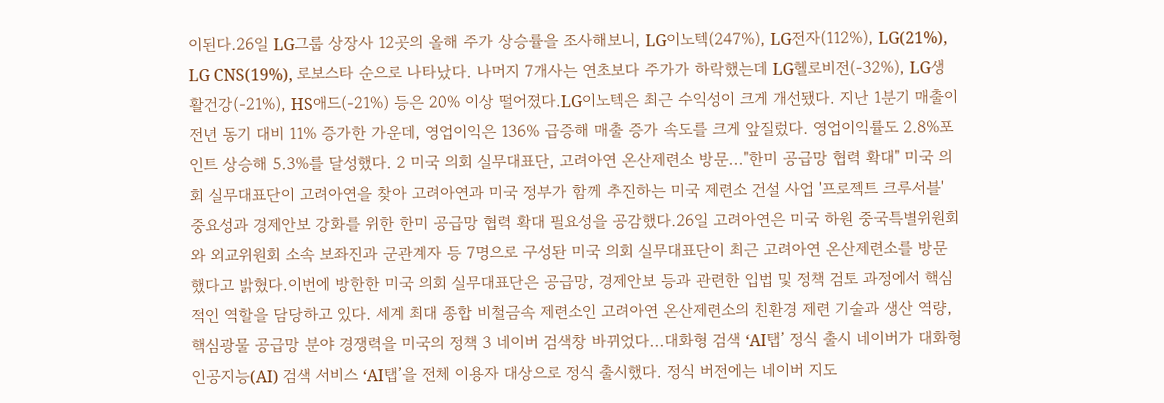이된다.26일 LG그룹 상장사 12곳의 올해 주가 상승률을 조사해보니, LG이노텍(247%), LG전자(112%), LG(21%), LG CNS(19%), 로보스타 순으로 나타났다. 나머지 7개사는 연초보다 주가가 하락했는데 LG헬로비전(-32%), LG생활건강(-21%), HS애드(-21%) 등은 20% 이상 떨어졌다.LG이노텍은 최근 수익성이 크게 개선됐다. 지난 1분기 매출이 전년 동기 대비 11% 증가한 가운데, 영업이익은 136% 급증해 매출 증가 속도를 크게 앞질렀다. 영업이익률도 2.8%포인트 상승해 5.3%를 달성했다. 2 미국 의회 실무대표단, 고려아연 온산제련소 방문..."한미 공급망 협력 확대" 미국 의회 실무대표단이 고려아연을 찾아 고려아연과 미국 정부가 함께 추진하는 미국 제련소 건설 사업 '프로젝트 크루서블' 중요성과 경제안보 강화를 위한 한미 공급망 협력 확대 필요성을 공감했다.26일 고려아연은 미국 하원 중국특별위원회와 외교위원회 소속 보좌진과 군관계자 등 7명으로 구성돤 미국 의회 실무대표단이 최근 고려아연 온산제련소를 방문했다고 밝혔다.이번에 방한한 미국 의회 실무대표단은 공급망, 경제안보 등과 관련한 입법 및 정책 검토 과정에서 핵심적인 역할을 담당하고 있다. 세계 최대 종합 비철금속 제련소인 고려아연 온산제련소의 친환경 제련 기술과 생산 역량, 핵심광물 공급망 분야 경쟁력을 미국의 정책 3 네이버 검색창 바뀌었다...대화형 검색 ‘AI탭’ 정식 출시 네이버가 대화형 인공지능(AI) 검색 서비스 ‘AI탭’을 전체 이용자 대상으로 정식 출시했다. 정식 버전에는 네이버 지도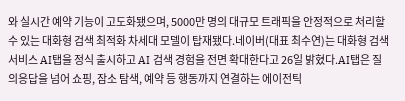와 실시간 예약 기능이 고도화됐으며, 5000만 명의 대규모 트래픽을 안정적으로 처리할 수 있는 대화형 검색 최적화 차세대 모델이 탑재됐다.네이버(대표 최수연)는 대화형 검색 서비스 AI탭을 정식 출시하고 AI 검색 경험을 전면 확대한다고 26일 밝혔다.AI탭은 질의응답을 넘어 쇼핑, 잠소 탐색, 예약 등 행동까지 연결하는 에이전틱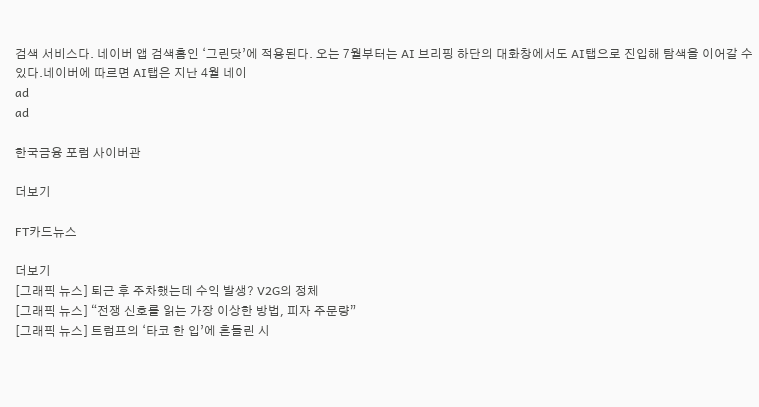검색 서비스다. 네이버 앱 검색홈인 ‘그린닷’에 적용된다. 오는 7월부터는 AI 브리핑 하단의 대화창에서도 AI탭으로 진입해 탐색을 이어갈 수 있다.네이버에 따르면 AI탭은 지난 4월 네이
ad
ad

한국금융 포럼 사이버관

더보기

FT카드뉴스

더보기
[그래픽 뉴스] 퇴근 후 주차했는데 수익 발생? V2G의 정체
[그래픽 뉴스] “전쟁 신호를 읽는 가장 이상한 방법, 피자 주문량”
[그래픽 뉴스] 트럼프의 ‘타코 한 입’에 흔들린 시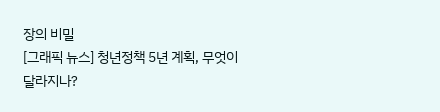장의 비밀
[그래픽 뉴스] 청년정책 5년 계획, 무엇이 달라지나?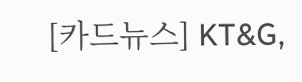[카드뉴스] KT&G,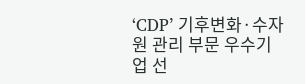‘CDP’ 기후변화·수자원 관리 부문 우수기업 선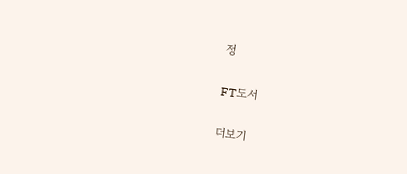정

FT도서

더보기